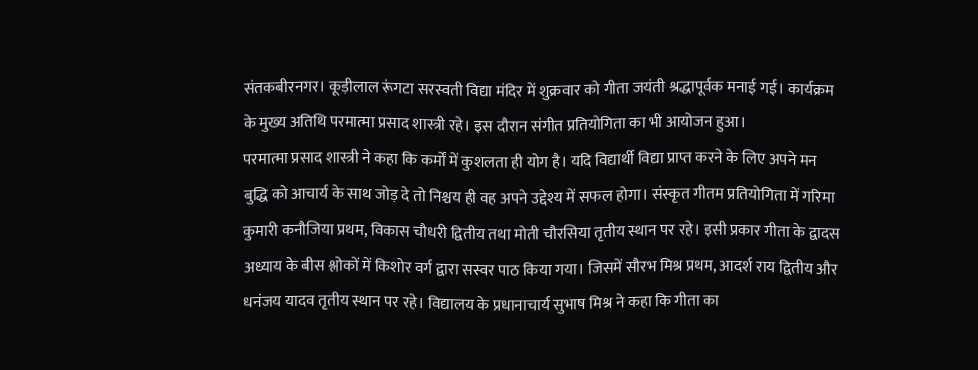संतकबीरनगर। कूड़ीलाल रूंगटा सरस्वती विद्या मंदिर में शुक्रवार को गीता जयंती श्रद्धापूर्वक मनाई गई। कार्यक्रम के मुख्य अतिथि परमात्मा प्रसाद शास्त्री रहे। इस दौरान संगीत प्रतियोगिता का भी आयोजन हुआ।
परमात्मा प्रसाद शास्त्री ने कहा कि कर्मों में कुशलता ही योग है। यदि विद्यार्थी विद्या प्राप्त करने के लिए अपने मन बुद्धि को आचार्य के साथ जोड़ दे तो निश्चय ही वह अपने उद्देश्य में सफल होगा। संस्कृत गीतम प्रतियोगिता में गरिमा कुमारी कनौजिया प्रथम, विकास चौधरी द्वितीय तथा मोती चौरसिया तृतीय स्थान पर रहे। इसी प्रकार गीता के द्वादस अध्याय के बीस श्लोकों में किशोर वर्ग द्वारा सस्वर पाठ किया गया। जिसमें सौरभ मिश्र प्रथम, आदर्श राय द्वितीय और धनंजय यादव तृतीय स्थान पर रहे। विद्यालय के प्रधानाचार्य सुभाष मिश्र ने कहा कि गीता का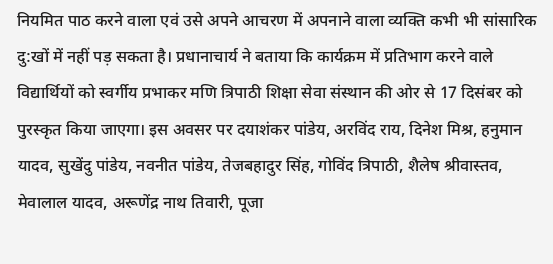नियमित पाठ करने वाला एवं उसे अपने आचरण में अपनाने वाला व्यक्ति कभी भी सांसारिक दु:खों में नहीं पड़ सकता है। प्रधानाचार्य ने बताया कि कार्यक्रम में प्रतिभाग करने वाले विद्यार्थियों को स्वर्गीय प्रभाकर मणि त्रिपाठी शिक्षा सेवा संस्थान की ओर से 17 दिसंबर को पुरस्कृत किया जाएगा। इस अवसर पर दयाशंकर पांडेय, अरविंद राय, दिनेश मिश्र, हनुमान यादव, सुखेंदु पांडेय, नवनीत पांडेय, तेजबहादुर सिंह, गोविंद त्रिपाठी, शैलेष श्रीवास्तव, मेवालाल यादव, अरूणेंद्र नाथ तिवारी, पूजा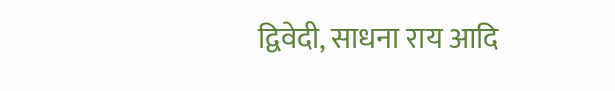द्विवेदी, साधना राय आदि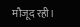मौजूद रही।